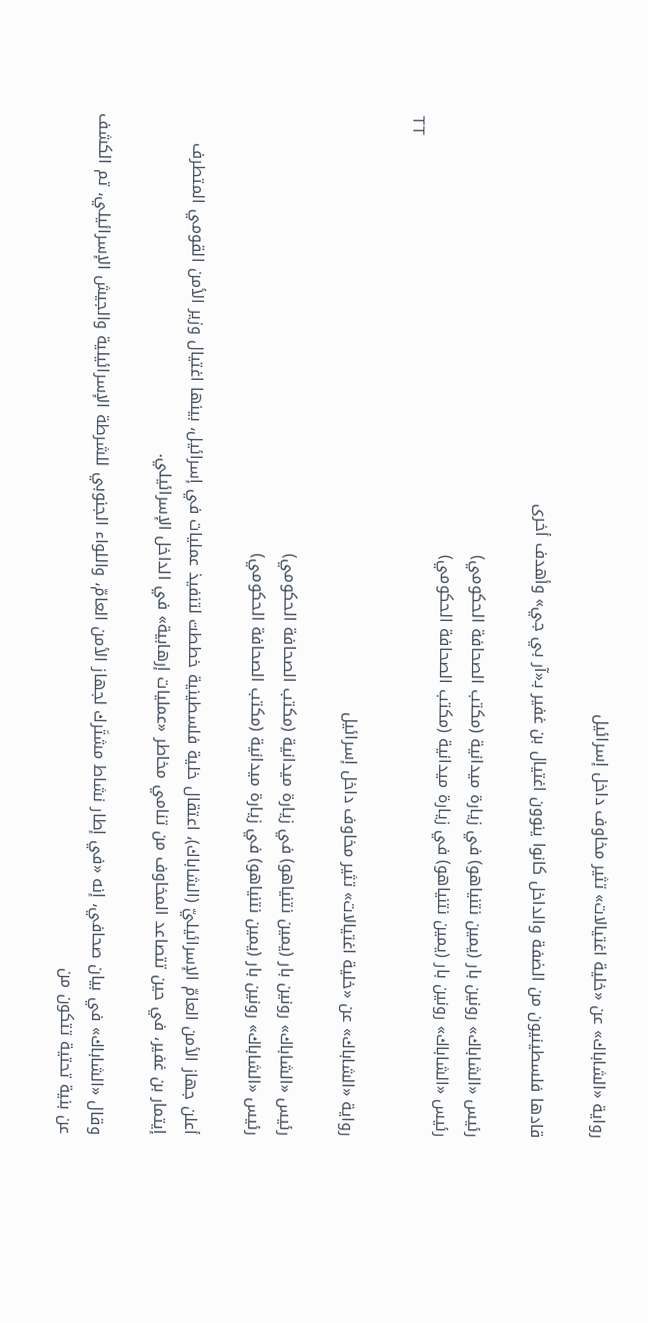رواية «الشاباك» عن «خلية اغتيالات» تثير مخاوف داخل إسرائيل

قادها فلسطينيون من الضفة والداخل كانوا ينوون اغتيال بن غفير بـ«آر بي جي» وأهدف أخرى

رئيس «الشاباك» رونين بار (يمين نتنياهو) في زيارة ميدانية (مكتب الصحافة الحكومي)
رئيس «الشاباك» رونين بار (يمين نتنياهو) في زيارة ميدانية (مكتب الصحافة الحكومي)
TT

رواية «الشاباك» عن «خلية اغتيالات» تثير مخاوف داخل إسرائيل

رئيس «الشاباك» رونين بار (يمين نتنياهو) في زيارة ميدانية (مكتب الصحافة الحكومي)
رئيس «الشاباك» رونين بار (يمين نتنياهو) في زيارة ميدانية (مكتب الصحافة الحكومي)

أعلن جهاز الأمن العامّ الإسرائيليّ (الشاباك)، اعتقال خلية فلسطينية خططت لتنفيذ عمليات في إسرائيل، بينها اغتيال وزير الأمن القومي المتطرف إيتمار بن غفير، في حين تتصاعد المخاوف من تنامي مخاطر «عمليات إرهابية» في الداخل الإسرائيلي.

وقال «الشاباك» في بيان صحافي، إنه «في إطار نشاط مشتَرك لجهاز الأمن العامّ، واللواء الجنوبي للشرطة الإسرائيلية والجيش الإسرائيلي، تم الكشف عن بنية تحتية تتكون من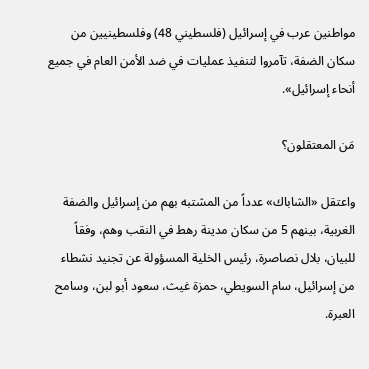مواطنين عرب في إسرائيل (فلسطيني 48) وفلسطينيين من سكان الضفة، تآمروا لتنفيذ عمليات في ضد الأمن العام في جميع أنحاء إسرائيل».

مَن المعتقلون؟

واعتقل «الشاباك» عدداً من المشتبه بهم من إسرائيل والضفة الغربية، بينهم 5 من سكان مدينة رهط في النقب وهم، وفقاً للبيان، بلال نصاصرة، رئيس الخلية المسؤولة عن تجنيد نشطاء من إسرائيل، سام السويطي، حمزة غيث، سعود أبو لبن، وسامح العبرة.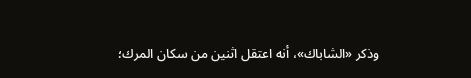وذكر «الشاباك»، أنه اعتقل اثنين من سكان المرك؛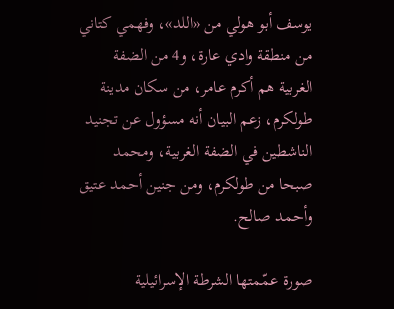يوسف أبو هولي من «اللد»، وفهمي كتاني من منطقة وادي عارة، و4 من الضفة الغربية هم أكرم عامر، من سكان مدينة طولكرم، زعم البيان أنه مسؤول عن تجنيد الناشطين في الضفة الغربية، ومحمد صبحا من طولكرم، ومن جنين أحمد عتيق وأحمد صالح.

صورة عمّمتها الشرطة الإسرائيلية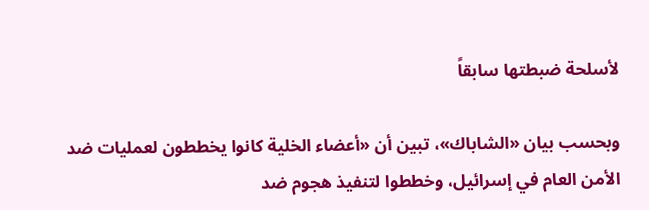لأسلحة ضبطتها سابقاً

وبحسب بيان «الشاباك»، تبين أن «أعضاء الخلية كانوا يخططون لعمليات ضد الأمن العام في إسرائيل، وخططوا لتنفيذ هجوم ضد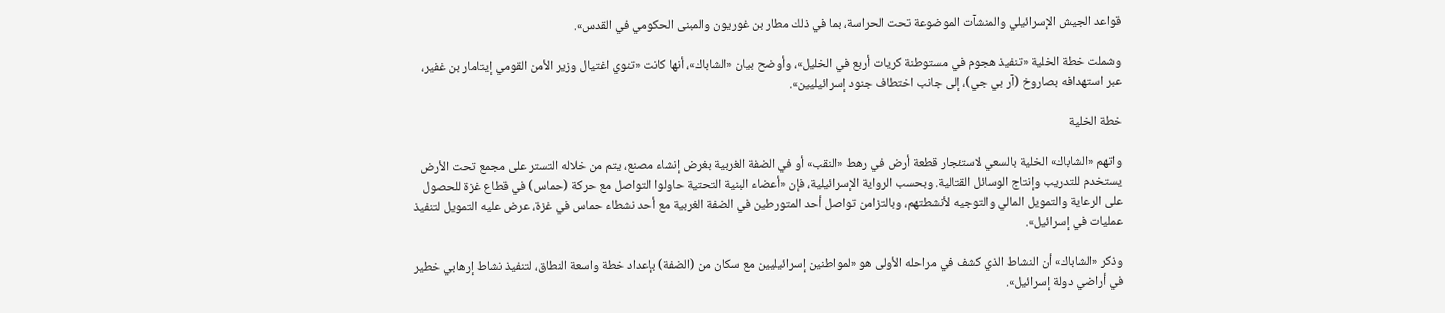قواعد الجيش الإسرائيلي والمنشآت الموضوعة تحت الحراسة، بما في ذلك مطار بن غوريون والمبنى الحكومي في القدس».

وشملت خطة الخلية «تنفيذ هجوم في مستوطنة كريات أربع في الخليل»، وأوضح بيان «الشاباك»، أنها كانت «تنوي اغتيال وزير الأمن القومي إيتامار بن غفير، عبر استهدافه بصاروخ (آر بي جي)، إلى جانب اختطاف جنود إسرائيليين».

خطة الخلية

واتهم «الشاباك» الخلية بالسعي لاستئجار قطعة أرض في رهط «النقب» أو في الضفة الغربية بغرض إنشاء مصنع، يتم من خلاله التستر على مجمع تحت الأرض يستخدم للتدريب وإنتاج الوسائل القتالية. وبحسب الرواية الإسرائيلية، فإن «أعضاء البنية التحتية حاولوا التواصل مع حركة (حماس) في قطاع غزة للحصول على الرعاية والتمويل المالي والتوجيه لأنشطتهم، وبالتزامن تواصل أحد المتورطين في الضفة الغربية مع أحد نشطاء حماس في غزة، عرض عليه التمويل لتنفيذ عمليات في إسرائيل».

وذكر «الشاباك» أن النشاط الذي كشف في مراحله الأولى هو «لمواطنين إسرائيليين مع سكان من (الضفة) بإعداد خطة واسعة النطاق، لتنفيذ نشاط إرهابي خطير في أراضي دولة إسرائيل».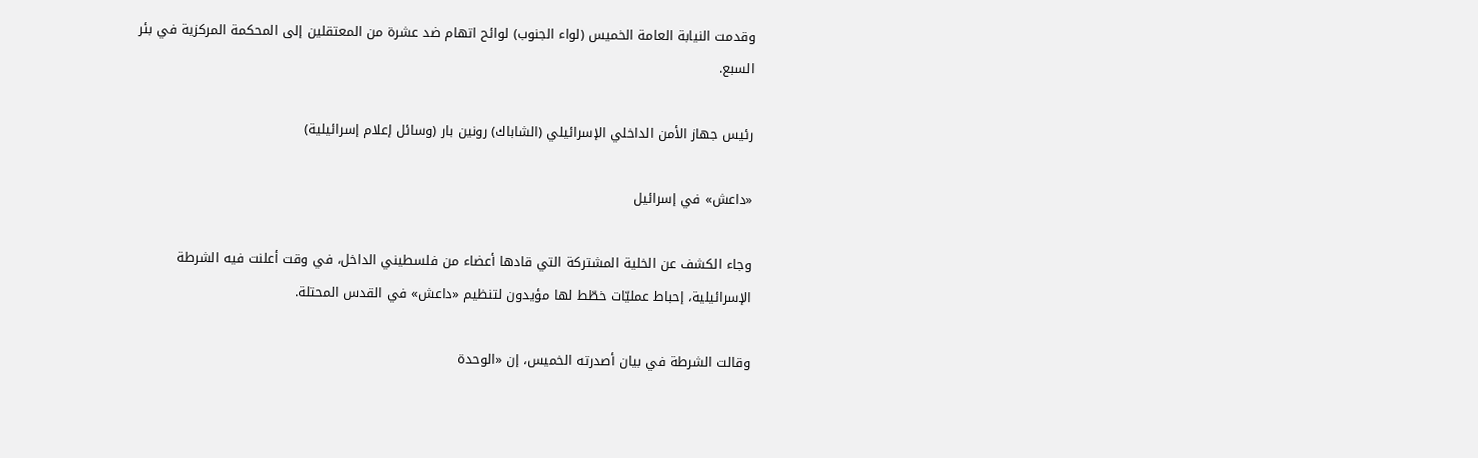وقدمت النيابة العامة الخميس (لواء الجنوب) لوائح اتهام ضد عشرة من المعتقلين إلى المحكمة المركزية في بئر السبع.

رئيس جهاز الأمن الداخلي الإسرائيلي (الشاباك) رونين بار (وسائل إعلام إسرائيلية)

«داعش» في إسرائيل

وجاء الكشف عن الخلية المشتركة التي قادها أعضاء من فلسطيني الداخل، في وقت أعلنت فيه الشرطة الإسرائيلية، إحباط عمليّات خطّط لها مؤيدون لتنظيم «داعش» في القدس المحتلة.

وقالت الشرطة في بيان أصدرته الخميس، إن «الوحدة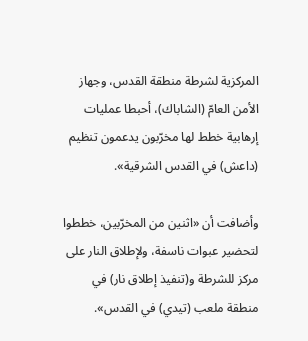المركزية لشرطة منطقة القدس، وجهاز الأمن العامّ (الشاباك)، أحبطا عمليات إرهابية خطط لها مخرّبون يدعمون تنظيم (داعش) في القدس الشرقية».

وأضافت أن «اثنين من المخرّبين، خططوا لتحضير عبوات ناسفة، ولإطلاق النار على مركز للشرطة و(تنفيذ إطلاق نار) في منطقة ملعب (تيدي) في القدس».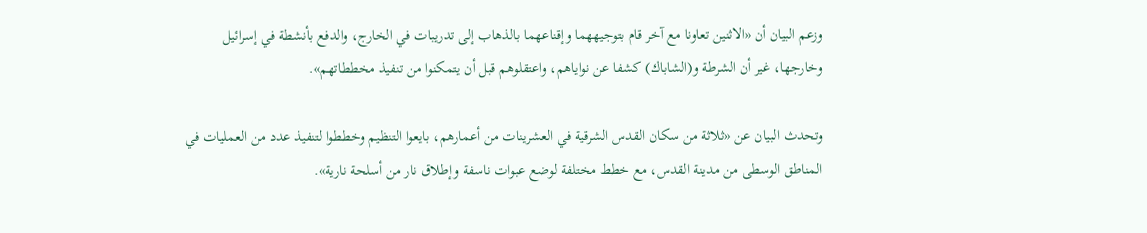وزعم البيان أن «الاثنين تعاونا مع آخر قام بتوجيههما وإقناعهما بالذهاب إلى تدريبات في الخارج، والدفع بأنشطة في إسرائيل وخارجها، غير أن الشرطة و(الشاباك) كشفا عن نواياهم، واعتقلوهم قبل أن يتمكنوا من تنفيذ مخططاتهم».

وتحدث البيان عن «ثلاثة من سكان القدس الشرقية في العشرينات من أعمارهم، بايعوا التنظيم وخططوا لتنفيذ عدد من العمليات في المناطق الوسطى من مدينة القدس، مع خطط مختلفة لوضع عبوات ناسفة وإطلاق نار من أسلحة نارية».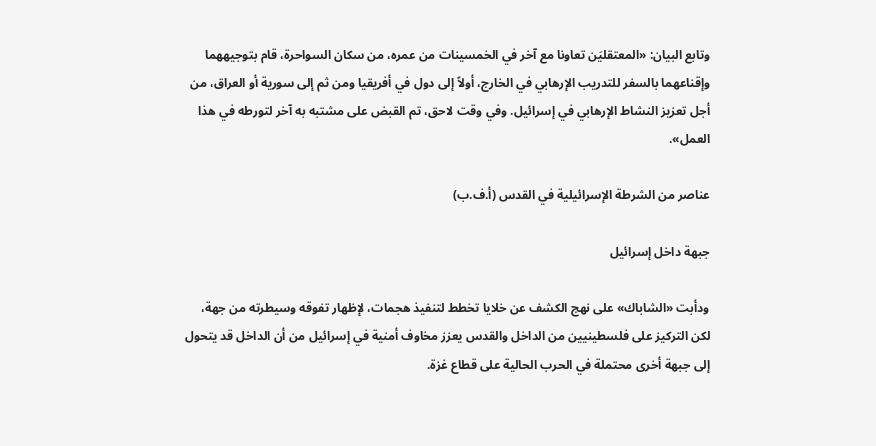وتابع البيان: «المعتقليَن تعاونا مع آخر في الخمسينات من عمره، من سكان السواحرة، قام بتوجيههما وإقناعهما بالسفر للتدريب الإرهابي في الخارج، أولاً إلى دول في أفريقيا ومن ثم إلى سورية أو العراق، من أجل تعزيز النشاط الإرهابي في إسرائيل. وفي وقت لاحق، تم القبض على مشتبه به آخر لتورطه في هذا العمل».

عناصر من الشرطة الإسرائيلية في القدس (أ.ف.ب)

جبهة داخل إسرائيل

ودأبت «الشاباك» على نهج الكشف عن خلايا تخطط لتنفيذ هجمات، لإظهار تفوقه وسيطرته من جهة، لكن التركيز على فلسطينيين من الداخل والقدس يعزز مخاوف أمنية في إسرائيل من أن الداخل قد يتحول إلى جبهة أخرى محتملة في الحرب الحالية على قطاع غزة.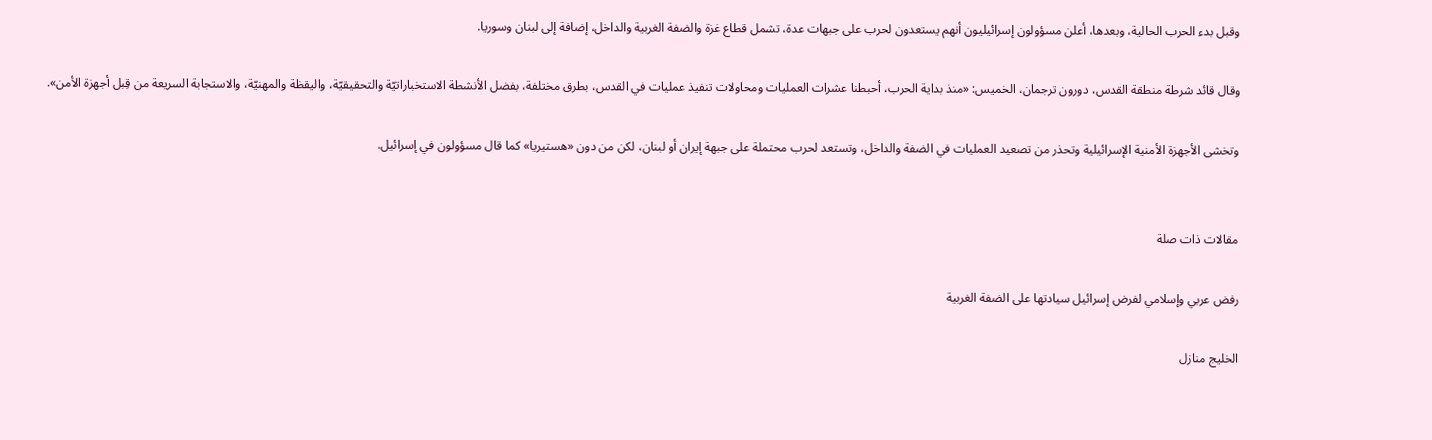وقبل بدء الحرب الحالية، وبعدها، أعلن مسؤولون إسرائيليون أنهم يستعدون لحرب على جبهات عدة، تشمل قطاع غزة والضفة الغربية والداخل، إضافة إلى لبنان وسوريا.

وقال قائد شرطة منطقة القدس، دورون ترجمان، الخميس: «منذ بداية الحرب، أحبطنا عشرات العمليات ومحاولات تنفيذ عمليات في القدس، بطرق مختلفة، بفضل الأنشطة الاستخباراتيّة والتحقيقيّة، واليقظة والمهنيّة، والاستجابة السريعة من قِبل أجهزة الأمن».

وتخشى الأجهزة الأمنية الإسرائيلية وتحذر من تصعيد العمليات في الضفة والداخل، وتستعد لحرب محتملة على جبهة إيران أو لبنان، لكن من دون «هستيريا» كما قال مسؤولون في إسرائيل.


مقالات ذات صلة

رفض عربي وإسلامي لفرض إسرائيل سيادتها على الضفة الغربية

الخليج منازل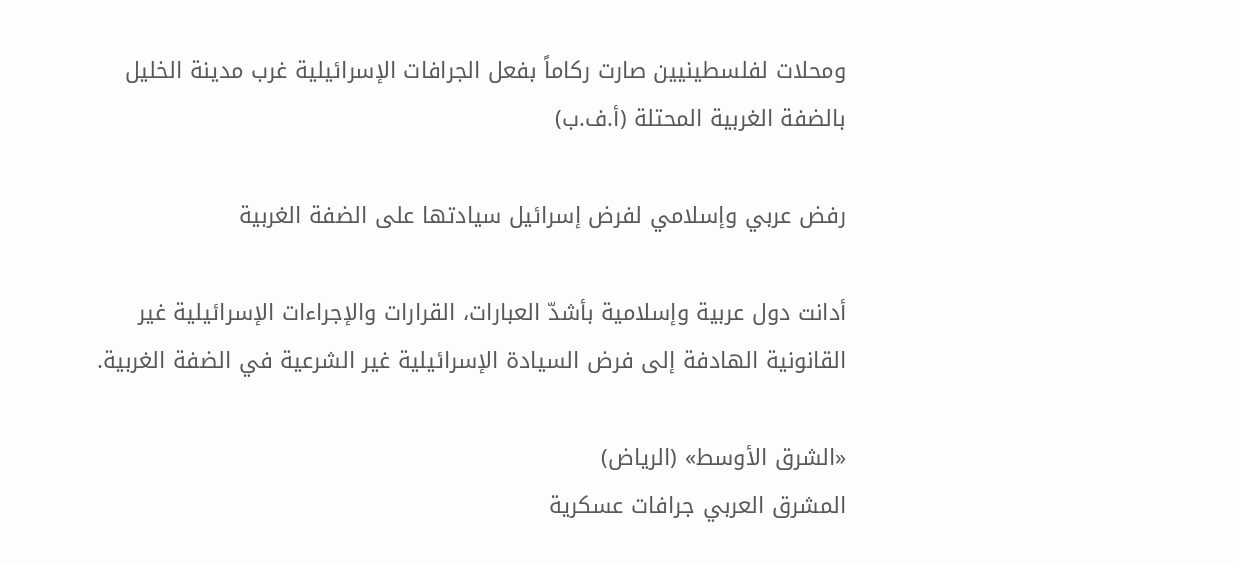ومحلات لفلسطينيين صارت ركاماً بفعل الجرافات الإسرائيلية غرب مدينة الخليل بالضفة الغربية المحتلة (أ.ف.ب)

رفض عربي وإسلامي لفرض إسرائيل سيادتها على الضفة الغربية

أدانت دول عربية وإسلامية بأشدّ العبارات، القرارات والإجراءات الإسرائيلية غير القانونية الهادفة إلى فرض السيادة الإسرائيلية غير الشرعية في الضفة الغربية.

«الشرق الأوسط» (الرياض)
المشرق العربي جرافات عسكرية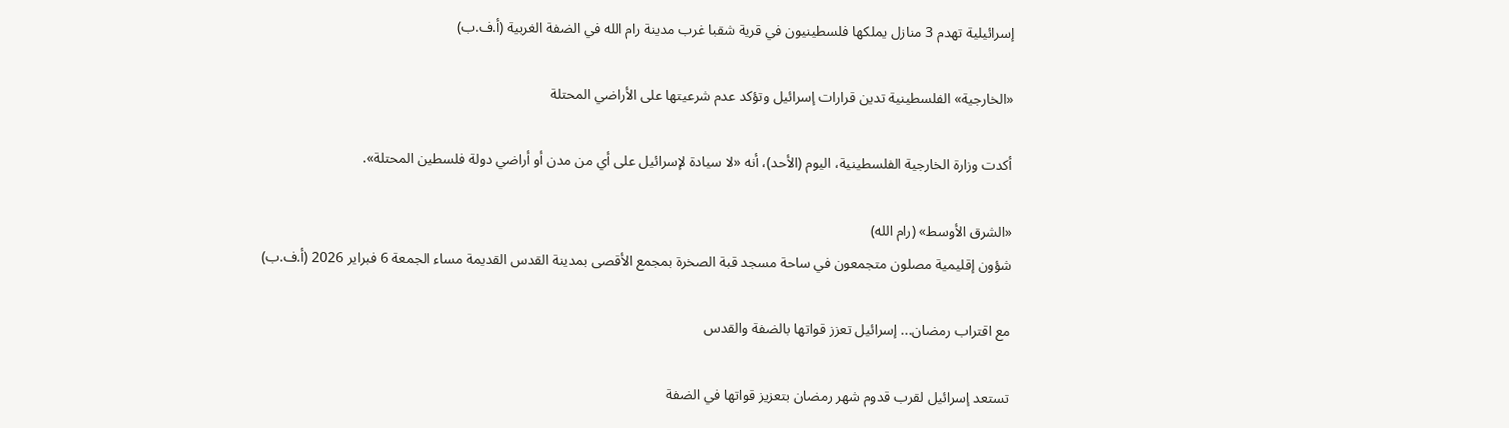إسرائيلية تهدم 3 منازل يملكها فلسطينيون في قرية شقبا غرب مدينة رام الله في الضفة الغربية (أ.ف.ب)

«الخارجية» الفلسطينية تدين قرارات إسرائيل وتؤكد عدم شرعيتها على الأراضي المحتلة

أكدت وزارة الخارجية الفلسطينية، اليوم (الأحد)، أنه «لا سيادة لإسرائيل على أي من مدن أو أراضي دولة فلسطين المحتلة».

«الشرق الأوسط» (رام الله)
شؤون إقليمية مصلون متجمعون في ساحة مسجد قبة الصخرة بمجمع الأقصى بمدينة القدس القديمة مساء الجمعة 6 فبراير 2026 (أ.ف.ب)

مع اقتراب رمضان... إسرائيل تعزز قواتها بالضفة والقدس

تستعد إسرائيل لقرب قدوم شهر رمضان بتعزيز قواتها في الضفة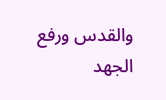والقدس ورفع الجهد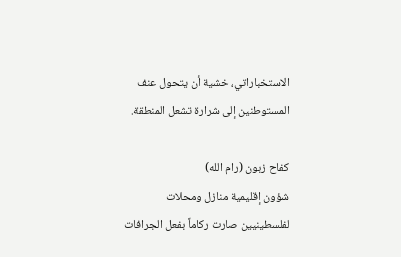الاستخباراتي، خشية أن يتحول عنف المستوطنين إلى شرارة تشعل المنطقة.

كفاح زبون (رام الله)
شؤون إقليمية منازل ومحلات لفلسطينيين صارت ركاماً بفعل الجرافات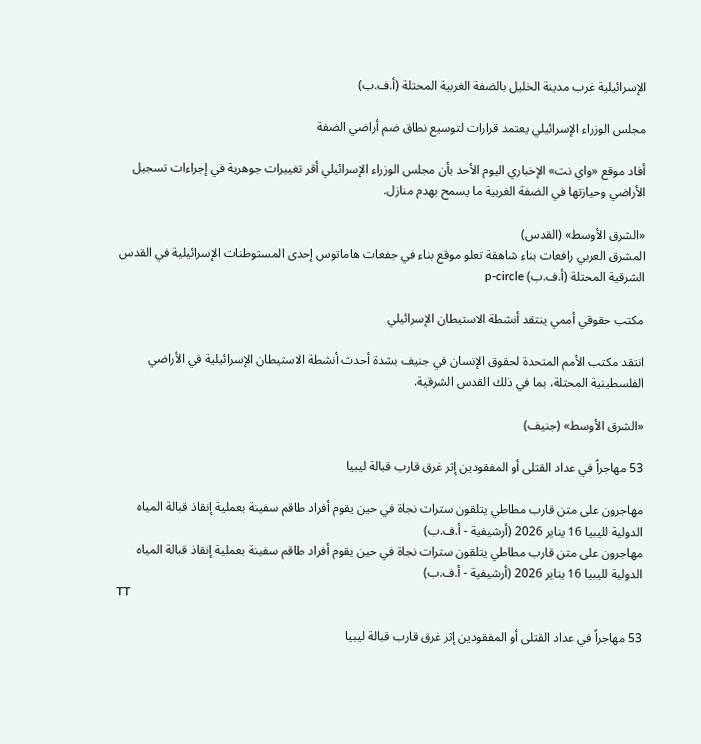الإسرائيلية غرب مدينة الخليل بالضفة الغربية المحتلة (أ.ف.ب)

مجلس الوزراء الإسرائيلي يعتمد قرارات لتوسيع نطاق ضم أراضي الضفة

أفاد موقع «واي نت» الإخباري اليوم الأحد بأن مجلس الوزراء الإسرائيلي أقر تغييرات جوهرية في إجراءات تسجيل الأراضي وحيازتها في الضفة الغربية ما يسمح بهدم منازل.

«الشرق الأوسط» (القدس)
المشرق العربي رافعات بناء شاهقة تعلو موقع بناء في جفعات هاماتوس إحدى المستوطنات الإسرائيلية في القدس الشرقية المحتلة (أ.ف.ب) p-circle

مكتب حقوقي أممي ينتقد أنشطة الاستيطان الإسرائيلي

انتقد مكتب الأمم المتحدة لحقوق الإنسان في جنيف بشدة أحدث أنشطة الاستيطان الإسرائيلية في الأراضي الفلسطينية المحتلة، بما في ذلك القدس الشرقية.

«الشرق الأوسط» (جنيف)

53 مهاجراً في عداد القتلى أو المفقودين إثر غرق قارب قبالة ليبيا

مهاجرون على متن قارب مطاطي يتلقون سترات نجاة في حين يقوم أفراد طاقم سفينة بعملية إنقاذ قبالة المياه الدولية لليبيا 16 يناير 2026 (أرشيفية - أ.ف.ب)
مهاجرون على متن قارب مطاطي يتلقون سترات نجاة في حين يقوم أفراد طاقم سفينة بعملية إنقاذ قبالة المياه الدولية لليبيا 16 يناير 2026 (أرشيفية - أ.ف.ب)
TT

53 مهاجراً في عداد القتلى أو المفقودين إثر غرق قارب قبالة ليبيا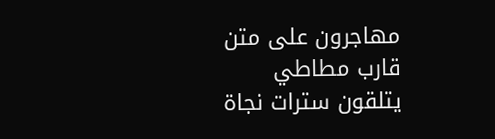مهاجرون على متن قارب مطاطي يتلقون سترات نجاة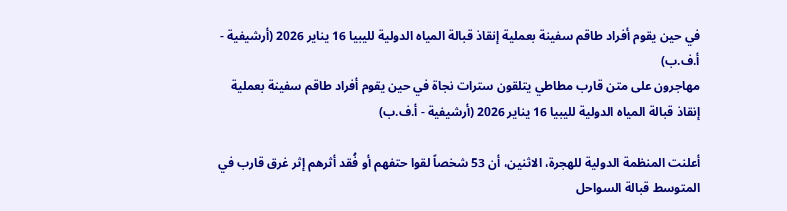في حين يقوم أفراد طاقم سفينة بعملية إنقاذ قبالة المياه الدولية لليبيا 16 يناير 2026 (أرشيفية - أ.ف.ب)
مهاجرون على متن قارب مطاطي يتلقون سترات نجاة في حين يقوم أفراد طاقم سفينة بعملية إنقاذ قبالة المياه الدولية لليبيا 16 يناير 2026 (أرشيفية - أ.ف.ب)

أعلنت المنظمة الدولية للهجرة، الاثنين، أن 53 شخصاً لقوا حتفهم أو فُقد أثرهم إثر غرق قارب في المتوسط قبالة السواحل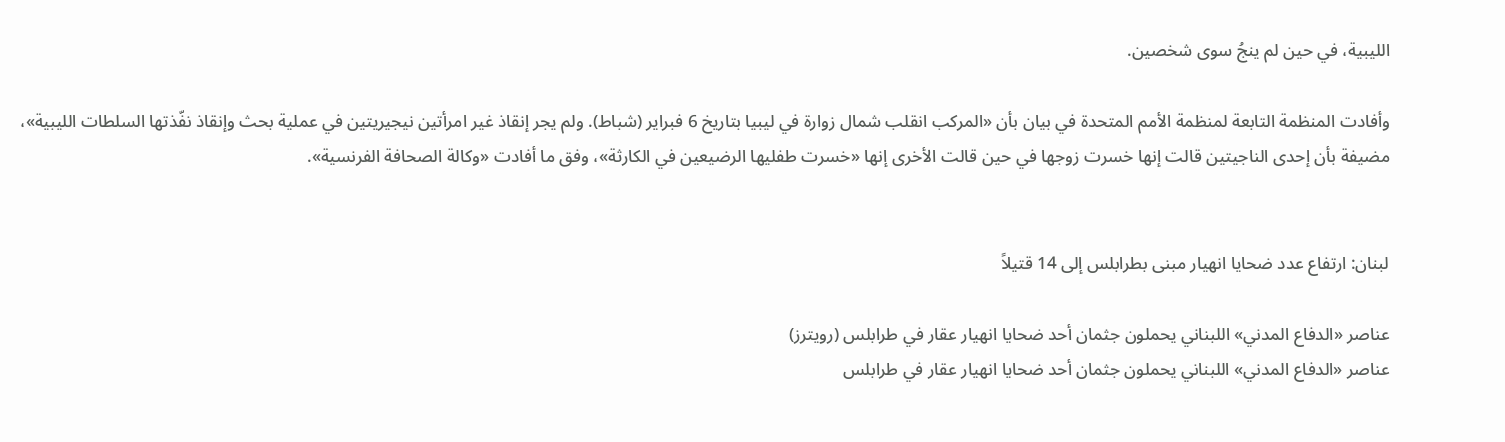الليبية، في حين لم ينجُ سوى شخصين.

وأفادت المنظمة التابعة لمنظمة الأمم المتحدة في بيان بأن «المركب انقلب شمال زوارة في ليبيا بتاريخ 6 فبراير (شباط). ولم يجر إنقاذ غير امرأتين نيجيريتين في عملية بحث وإنقاذ نفّذتها السلطات الليبية»، مضيفة بأن إحدى الناجيتين قالت إنها خسرت زوجها في حين قالت الأخرى إنها «خسرت طفليها الرضيعين في الكارثة»، وفق ما أفادت «وكالة الصحافة الفرنسية».


لبنان: ارتفاع عدد ضحايا انهيار مبنى بطرابلس إلى 14 قتيلاً

عناصر «الدفاع المدني» اللبناني يحملون جثمان أحد ضحايا انهيار عقار في طرابلس (رويترز)
عناصر «الدفاع المدني» اللبناني يحملون جثمان أحد ضحايا انهيار عقار في طرابلس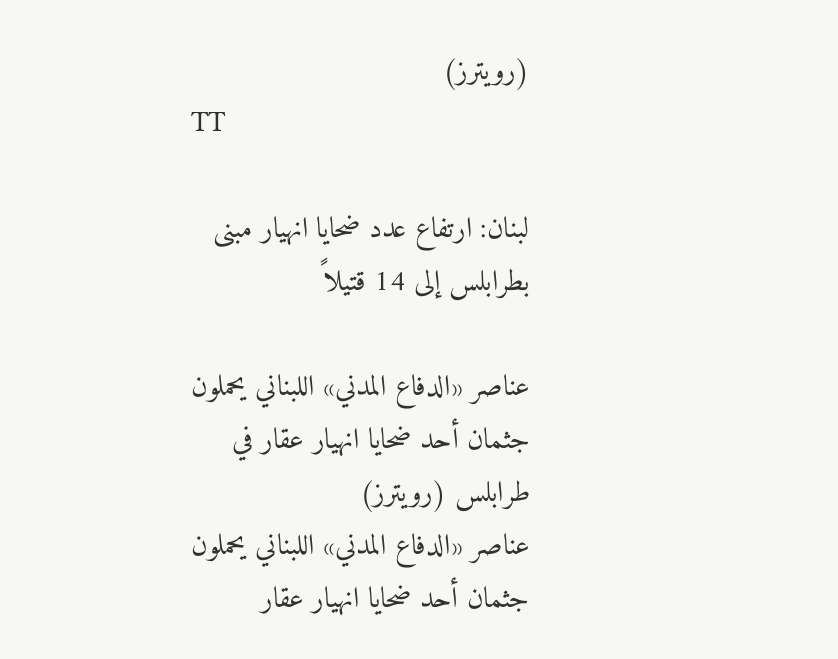(رويترز)
TT

لبنان: ارتفاع عدد ضحايا انهيار مبنى بطرابلس إلى 14 قتيلاً

عناصر «الدفاع المدني» اللبناني يحملون جثمان أحد ضحايا انهيار عقار في طرابلس (رويترز)
عناصر «الدفاع المدني» اللبناني يحملون جثمان أحد ضحايا انهيار عقار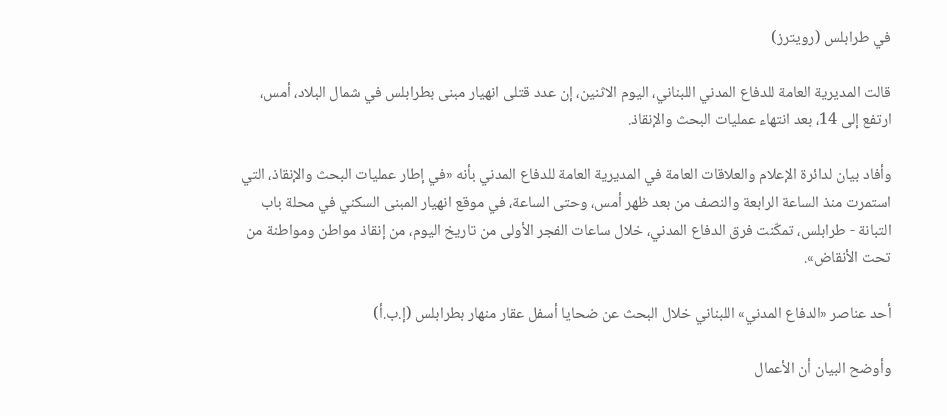في طرابلس (رويترز)

قالت المديرية العامة للدفاع المدني اللبناني، اليوم الاثنين، إن عدد قتلى انهيار مبنى بطرابلس في شمال البلاد، أمس، ارتفع إلى 14، بعد انتهاء عمليات البحث والإنقاذ.

وأفاد بيان لدائرة الإعلام والعلاقات العامة في المديرية العامة للدفاع المدني بأنه «في إطار عمليات البحث والإنقاذ، التي استمرت منذ الساعة الرابعة والنصف من بعد ظهر أمس، وحتى الساعة، في موقع انهيار المبنى السكني في محلة باب التبانة - طرابلس، تمكّنت فرق الدفاع المدني، خلال ساعات الفجر الأولى من تاريخ اليوم، من إنقاذ مواطن ومواطنة من تحت الأنقاض».

أحد عناصر «الدفاع المدني» اللبناني خلال البحث عن ضحايا أسفل عقار منهار بطرابلس (إ.ب.أ)

وأوضح البيان أن الأعمال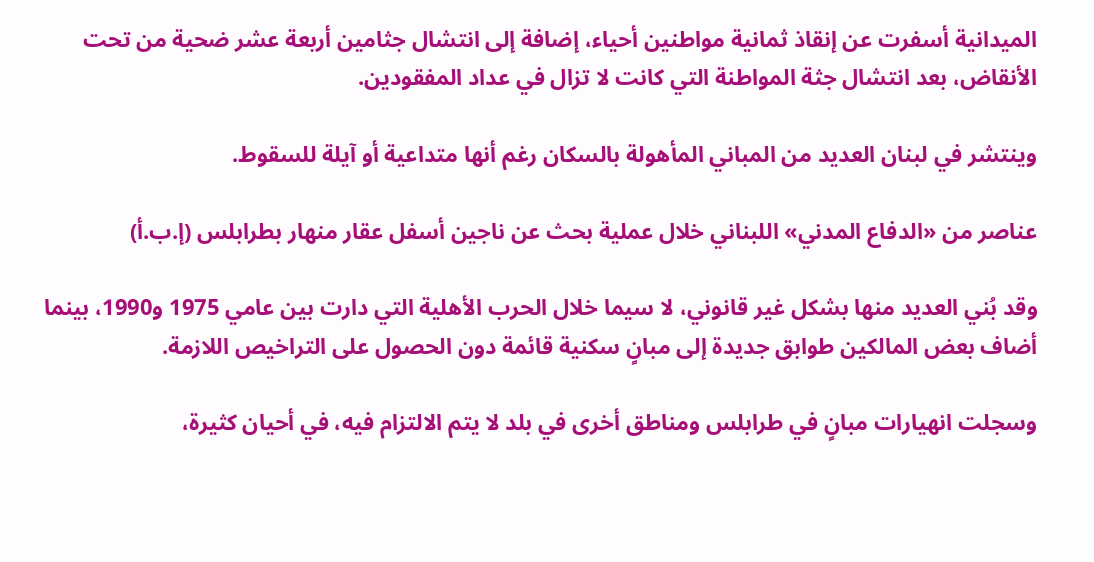الميدانية أسفرت عن إنقاذ ثمانية مواطنين أحياء، إضافة إلى انتشال جثامين أربعة عشر ضحية من تحت الأنقاض، بعد انتشال جثة المواطنة التي كانت لا تزال في عداد المفقودين.

وينتشر في لبنان العديد من المباني المأهولة بالسكان رغم أنها متداعية أو آيلة للسقوط.

عناصر من «الدفاع المدني» اللبناني خلال عملية بحث عن ناجين أسفل عقار منهار بطرابلس (إ.ب.أ)

وقد بُني العديد منها بشكل غير قانوني، لا سيما خلال الحرب الأهلية التي دارت بين عامي 1975 و1990، بينما أضاف بعض المالكين طوابق جديدة إلى مبانٍ سكنية قائمة دون الحصول على التراخيص اللازمة.

وسجلت انهيارات مبانٍ في طرابلس ومناطق أخرى في بلد لا يتم الالتزام فيه، في أحيان كثيرة،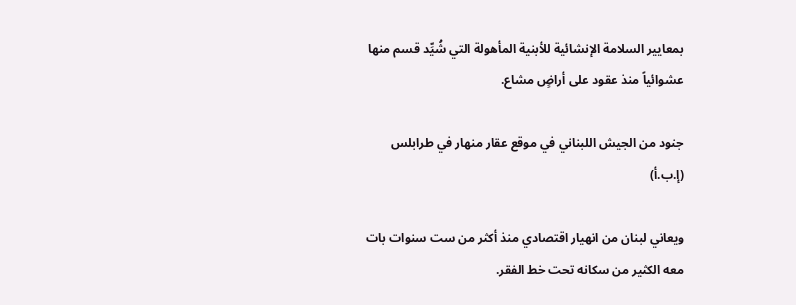بمعايير السلامة الإنشائية للأبنية المأهولة التي شُيِّد قسم منها عشوائياً منذ عقود على أراضٍ مشاع.

جنود من الجيش اللبناني في موقع عقار منهار في طرابلس (إ.ب.أ)

ويعاني لبنان من انهيار اقتصادي منذ أكثر من ست سنوات بات معه الكثير من سكانه تحت خط الفقر.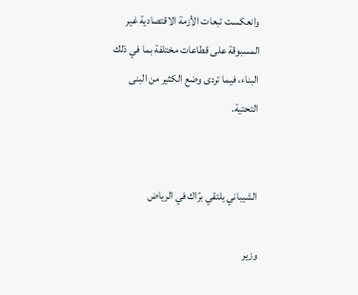وانعكست تبعات الأزمة الاقتصادية غير المسبوقة على قطاعات مختلفة بما في ذلك البناء، فيما تردى وضع الكثير من البنى التحتية.


الشيباني يلتقي برّاك في الرياض

وزير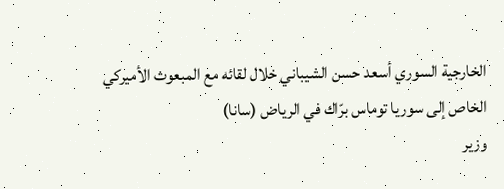الخارجية السوري أسعد حسن الشيباني خلال لقائه مع المبعوث الأميركي الخاص إلى سوريا توماس برّاك في الرياض (سانا)
وزير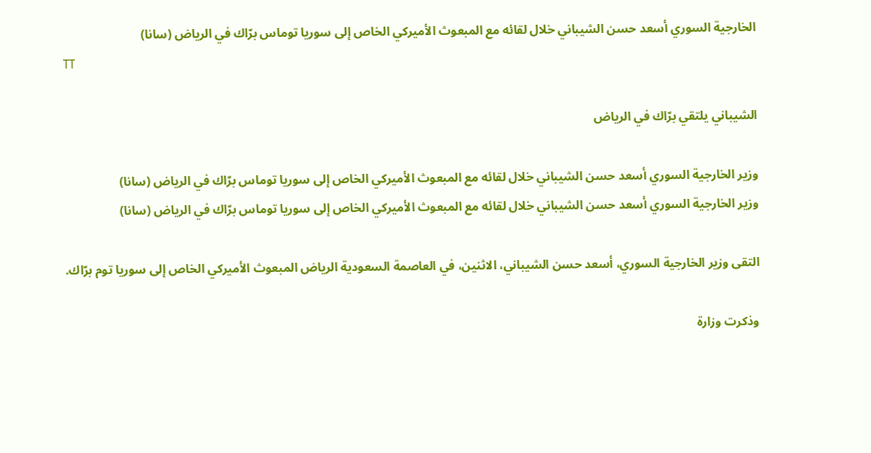الخارجية السوري أسعد حسن الشيباني خلال لقائه مع المبعوث الأميركي الخاص إلى سوريا توماس برّاك في الرياض (سانا)
TT

الشيباني يلتقي برّاك في الرياض

وزير الخارجية السوري أسعد حسن الشيباني خلال لقائه مع المبعوث الأميركي الخاص إلى سوريا توماس برّاك في الرياض (سانا)
وزير الخارجية السوري أسعد حسن الشيباني خلال لقائه مع المبعوث الأميركي الخاص إلى سوريا توماس برّاك في الرياض (سانا)

التقى وزير الخارجية السوري، أسعد حسن الشيباني، الاثنين، في العاصمة السعودية الرياض المبعوث الأميركي الخاص إلى سوريا توم برّاك.

وذكرت وزارة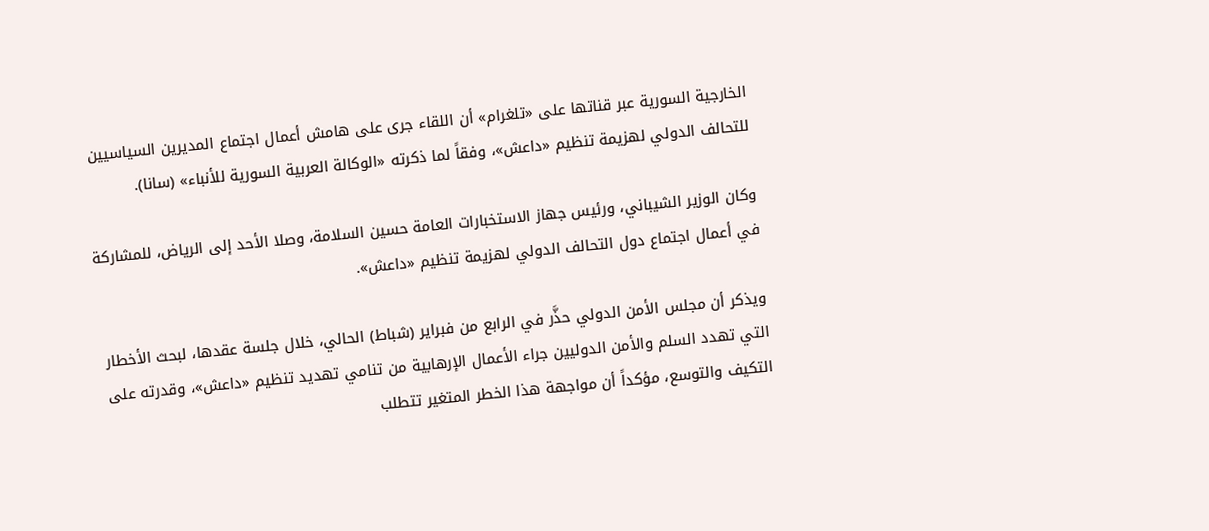الخارجية السورية عبر قناتها على «تلغرام» أن اللقاء جرى على هامش أعمال اجتماع المديرين السياسيين للتحالف الدولي لهزيمة تنظيم «داعش»، وفقاً لما ذكرته «الوكالة العربية السورية للأنباء» (سانا).

وكان الوزير الشيباني، ورئيس جهاز الاستخبارات العامة حسين السلامة، وصلا الأحد إلى الرياض، للمشاركة في أعمال اجتماع دول التحالف الدولي لهزيمة تنظيم «داعش».

ويذكر أن مجلس الأمن الدولي حذَّر في الرابع من فبراير (شباط) الحالي، خلال جلسة عقدها، لبحث الأخطار التي تهدد السلم والأمن الدوليين جراء الأعمال الإرهابية من تنامي تهديد تنظيم «داعش»، وقدرته على التكيف والتوسع، مؤكداً أن مواجهة هذا الخطر المتغير تتطلب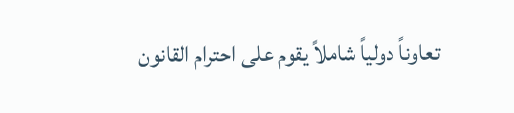تعاوناً دولياً شاملاً يقوم على احترام القانون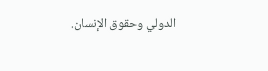الدولي وحقوق الإنسان.